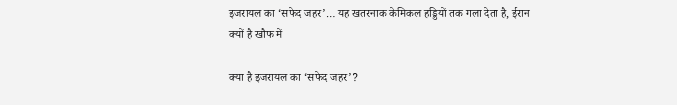इजरायल का ‘सफेद जहर’… यह खतरनाक केमिकल हड्डियों तक गला देता है, ईरान क्यों है खौफ में

क्या है इजरायल का ‘सफेद जहर’?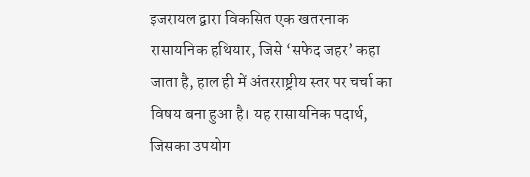इजरायल द्वारा विकसित एक खतरनाक रासायनिक हथियार, जिसे ‘सफेद जहर’ कहा जाता है, हाल ही में अंतरराष्ट्रीय स्तर पर चर्चा का विषय बना हुआ है। यह रासायनिक पदार्थ, जिसका उपयोग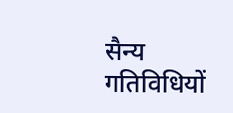सैन्य गतिविधियों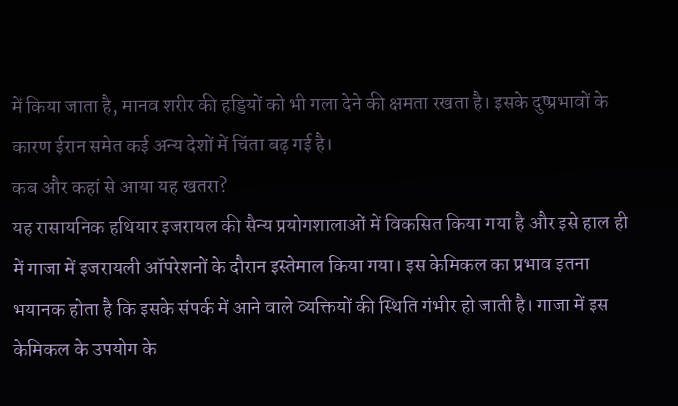में किया जाता है, मानव शरीर की हड्डियों को भी गला देने की क्षमता रखता है। इसके दुष्प्रभावों के कारण ईरान समेत कई अन्य देशों में चिंता बढ़ गई है।
कब और कहां से आया यह खतरा?
यह रासायनिक हथियार इजरायल की सैन्य प्रयोगशालाओं में विकसित किया गया है और इसे हाल ही में गाजा में इजरायली ऑपरेशनों के दौरान इस्तेमाल किया गया। इस केमिकल का प्रभाव इतना भयानक होता है कि इसके संपर्क में आने वाले व्यक्तियों की स्थिति गंभीर हो जाती है। गाजा में इस केमिकल के उपयोग के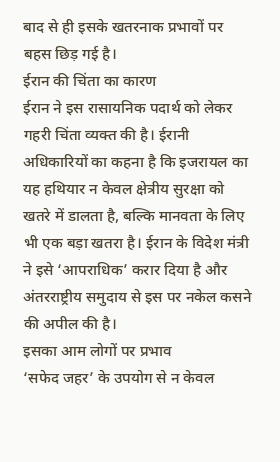बाद से ही इसके खतरनाक प्रभावों पर बहस छिड़ गई है।
ईरान की चिंता का कारण
ईरान ने इस रासायनिक पदार्थ को लेकर गहरी चिंता व्यक्त की है। ईरानी अधिकारियों का कहना है कि इजरायल का यह हथियार न केवल क्षेत्रीय सुरक्षा को खतरे में डालता है, बल्कि मानवता के लिए भी एक बड़ा खतरा है। ईरान के विदेश मंत्री ने इसे ‘आपराधिक’ करार दिया है और अंतरराष्ट्रीय समुदाय से इस पर नकेल कसने की अपील की है।
इसका आम लोगों पर प्रभाव
‘सफेद जहर’ के उपयोग से न केवल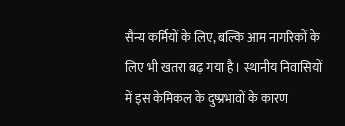सैन्य कर्मियों के लिए, बल्कि आम नागरिकों के लिए भी खतरा बढ़ गया है। स्थानीय निवासियों में इस केमिकल के दुष्प्रभावों के कारण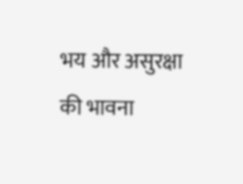भय और असुरक्षा की भावना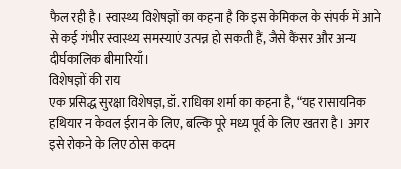फैल रही है। स्वास्थ्य विशेषज्ञों का कहना है कि इस केमिकल के संपर्क में आने से कई गंभीर स्वास्थ्य समस्याएं उत्पन्न हो सकती हैं, जैसे कैंसर और अन्य दीर्घकालिक बीमारियाँ।
विशेषज्ञों की राय
एक प्रसिद्ध सुरक्षा विशेषज्ञ, डॉ. राधिका शर्मा का कहना है, “यह रासायनिक हथियार न केवल ईरान के लिए, बल्कि पूरे मध्य पूर्व के लिए खतरा है। अगर इसे रोकने के लिए ठोस कदम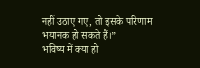नहीं उठाए गए, तो इसके परिणाम भयानक हो सकते हैं।”
भविष्य में क्या हो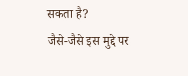सकता है?
जैसे-जैसे इस मुद्दे पर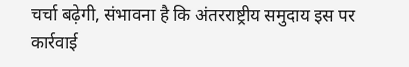चर्चा बढ़ेगी, संभावना है कि अंतरराष्ट्रीय समुदाय इस पर कार्रवाई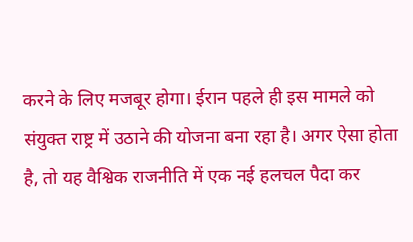करने के लिए मजबूर होगा। ईरान पहले ही इस मामले को संयुक्त राष्ट्र में उठाने की योजना बना रहा है। अगर ऐसा होता है, तो यह वैश्विक राजनीति में एक नई हलचल पैदा कर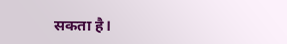सकता है।